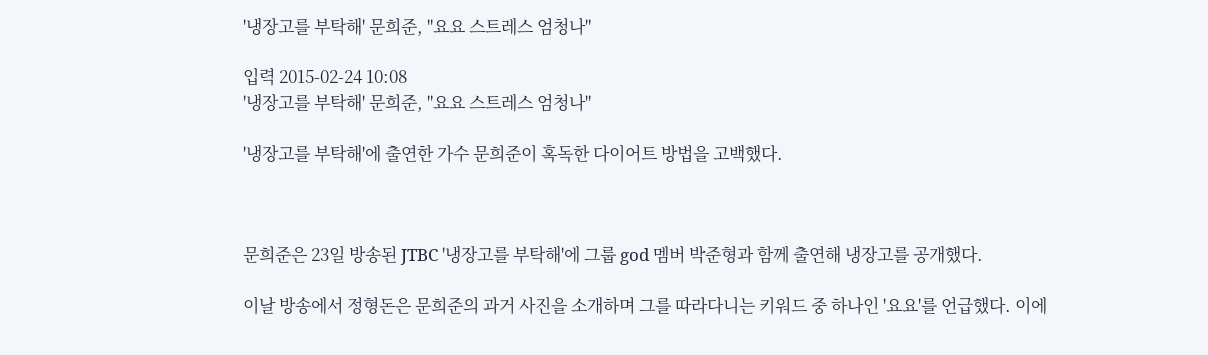'냉장고를 부탁해' 문희준, "요요 스트레스 엄청나"

입력 2015-02-24 10:08
'냉장고를 부탁해' 문희준, "요요 스트레스 엄청나"

'냉장고를 부탁해'에 출연한 가수 문희준이 혹독한 다이어트 방법을 고백했다.



문희준은 23일 방송된 JTBC '냉장고를 부탁해'에 그룹 god 멤버 박준형과 함께 출연해 냉장고를 공개했다.

이날 방송에서 정형돈은 문희준의 과거 사진을 소개하며 그를 따라다니는 키워드 중 하나인 '요요'를 언급했다. 이에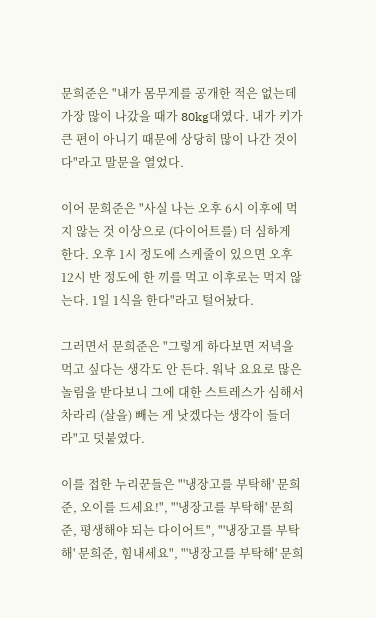문희준은 "내가 몸무게를 공개한 적은 없는데 가장 많이 나갔을 때가 80kg대였다. 내가 키가 큰 편이 아니기 때문에 상당히 많이 나간 것이다"라고 말문을 열었다.

이어 문희준은 "사실 나는 오후 6시 이후에 먹지 않는 것 이상으로 (다이어트를) 더 심하게 한다. 오후 1시 정도에 스케줄이 있으면 오후 12시 반 정도에 한 끼를 먹고 이후로는 먹지 않는다. 1일 1식을 한다"라고 털어놨다.

그러면서 문희준은 "그렇게 하다보면 저녁을 먹고 싶다는 생각도 안 든다. 워낙 요요로 많은 놀림을 받다보니 그에 대한 스트레스가 심해서 차라리 (살을) 빼는 게 낫겠다는 생각이 들더라"고 덧붙였다.

이를 접한 누리꾼들은 "'냉장고를 부탁해' 문희준, 오이를 드세요!", "'냉장고를 부탁해' 문희준, 평생해야 되는 다이어트", "'냉장고를 부탁해' 문희준, 힘내세요", "'냉장고를 부탁해' 문희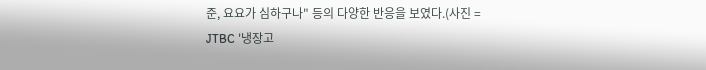준, 요요가 심하구나" 등의 다양한 반응을 보였다.(사진 = JTBC '냉장고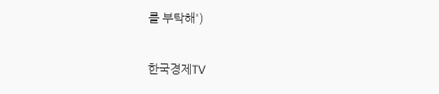를 부탁해')

한국경제TV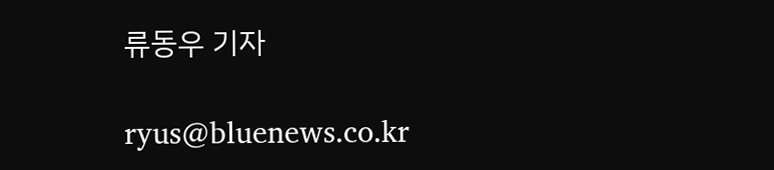류동우 기자

ryus@bluenews.co.kr